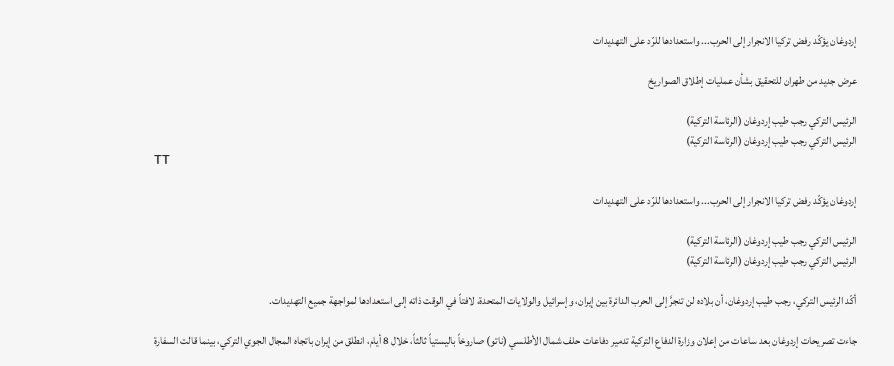إردوغان يؤكّد رفض تركيا الانجرار إلى الحرب... واستعدادها للرّد على التهديدات

عرض جديد من طهران للتحقيق بشأن عمليات إطلاق الصواريخ

الرئيس التركي رجب طيب إردوغان (الرئاسة التركية)
الرئيس التركي رجب طيب إردوغان (الرئاسة التركية)
TT

إردوغان يؤكّد رفض تركيا الانجرار إلى الحرب... واستعدادها للرّد على التهديدات

الرئيس التركي رجب طيب إردوغان (الرئاسة التركية)
الرئيس التركي رجب طيب إردوغان (الرئاسة التركية)

أكّد الرئيس التركي، رجب طيب إردوغان، أن بلاده لن تنجرَّ إلى الحرب الدائرة بين إيران، وإسرائيل والولايات المتحدة، لافتاً في الوقت ذاته إلى استعدادها لمواجهة جميع التهديدات.

جاءت تصريحات إردوغان بعد ساعات من إعلان وزارة الدفاع التركية تدمير دفاعات حلف شمال الأطلسي (ناتو) صاروخاً باليستياً ثالثاً، خلال 8 أيام، انطلق من إيران باتجاه المجال الجوي التركي، بينما قالت السفارة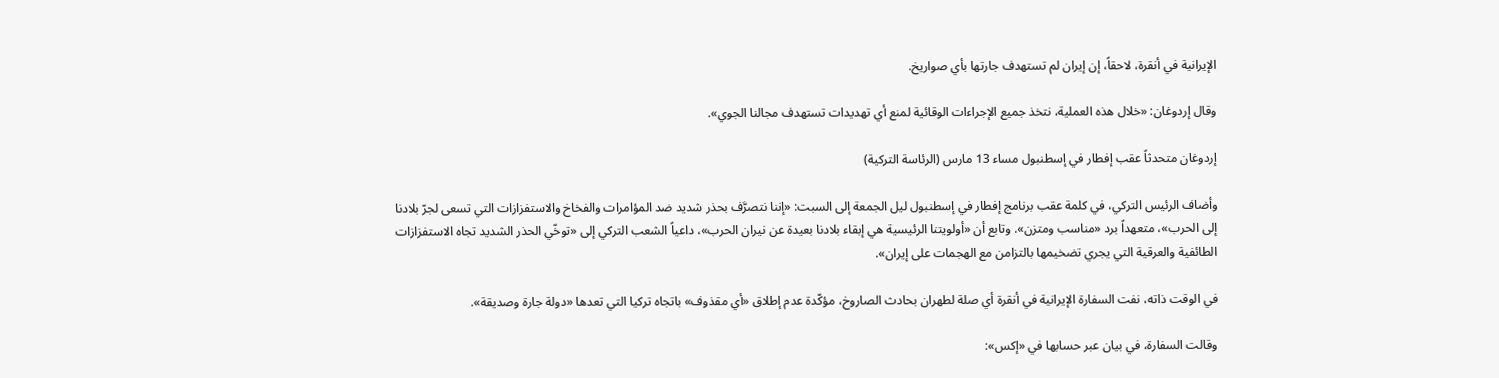الإيرانية في أنقرة، لاحقاً، إن إيران لم تستهدف جارتها بأي صواريخ.

وقال إردوغان: «خلال هذه العملية، نتخذ جميع الإجراءات الوقائية لمنع أي تهديدات تستهدف مجالنا الجوي».

إردوغان متحدثاً عقب إفطار في إسطنبول مساء 13 مارس (الرئاسة التركية)

وأضاف الرئيس التركي، في كلمة عقب برنامج إفطار في إسطنبول ليل الجمعة إلى السبت: «إننا نتصرَّف بحذر شديد ضد المؤامرات والفخاخ والاستفزازات التي تسعى لجرّ بلادنا إلى الحرب»، متعهداً برد «مناسب ومتزن». وتابع أن «أولويتنا الرئيسية هي إبقاء بلادنا بعيدة عن نيران الحرب»، داعياً الشعب التركي إلى «توخّي الحذر الشديد تجاه الاستفزازات الطائفية والعرقية التي يجري تضخيمها بالتزامن مع الهجمات على إيران».

في الوقت ذاته، نفت السفارة الإيرانية في أنقرة أي صلة لطهران بحادث الصاروخ، مؤكّدة عدم إطلاق «أي مقذوف» باتجاه تركيا التي تعدها «دولة جارة وصديقة».

وقالت السفارة، في بيان عبر حسابها في «إكس»: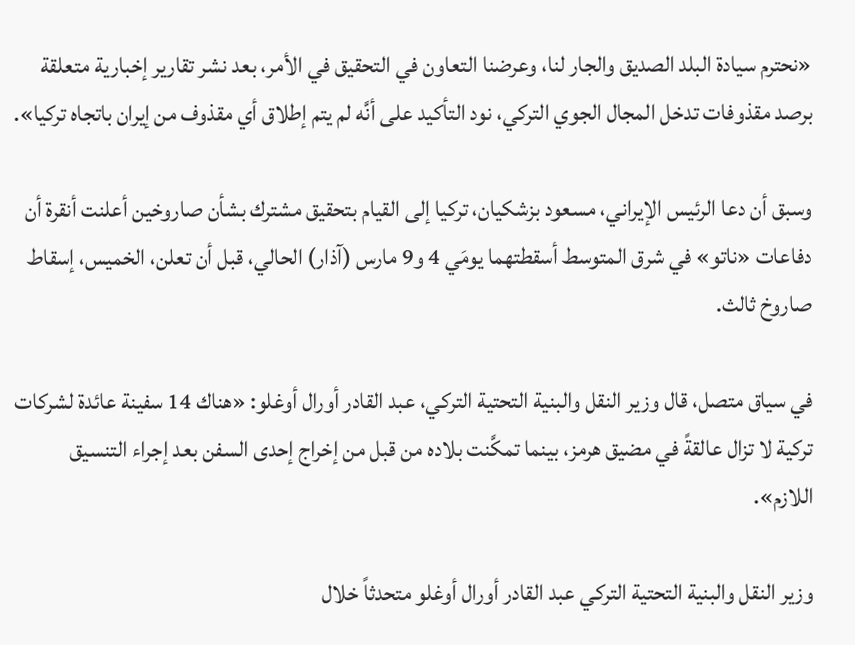«نحترم سيادة البلد الصديق والجار لنا، وعرضنا التعاون في التحقيق في الأمر، بعد نشر تقارير إخبارية متعلقة برصد مقذوفات تدخل المجال الجوي التركي، نود التأكيد على أنَّه لم يتم إطلاق أي مقذوف من إيران باتجاه تركيا».

وسبق أن دعا الرئيس الإيراني، مسعود بزشكيان، تركيا إلى القيام بتحقيق مشترك بشأن صاروخين أعلنت أنقرة أن دفاعات «ناتو» في شرق المتوسط أسقطتهما يومَي 4 و9 مارس (آذار) الحالي، قبل أن تعلن، الخميس، إسقاط صاروخ ثالث.

في سياق متصل، قال وزير النقل والبنية التحتية التركي، عبد القادر أورال أوغلو: «هناك 14 سفينة عائدة لشركات تركية لا تزال عالقةً في مضيق هرمز، بينما تمكَّنت بلاده من قبل من إخراج إحدى السفن بعد إجراء التنسيق اللازم».

وزير النقل والبنية التحتية التركي عبد القادر أورال أوغلو متحدثاً خلال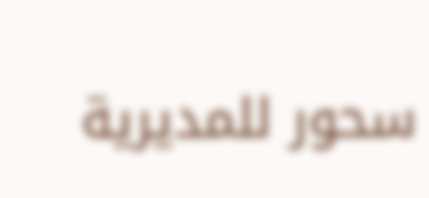سحور للمديرية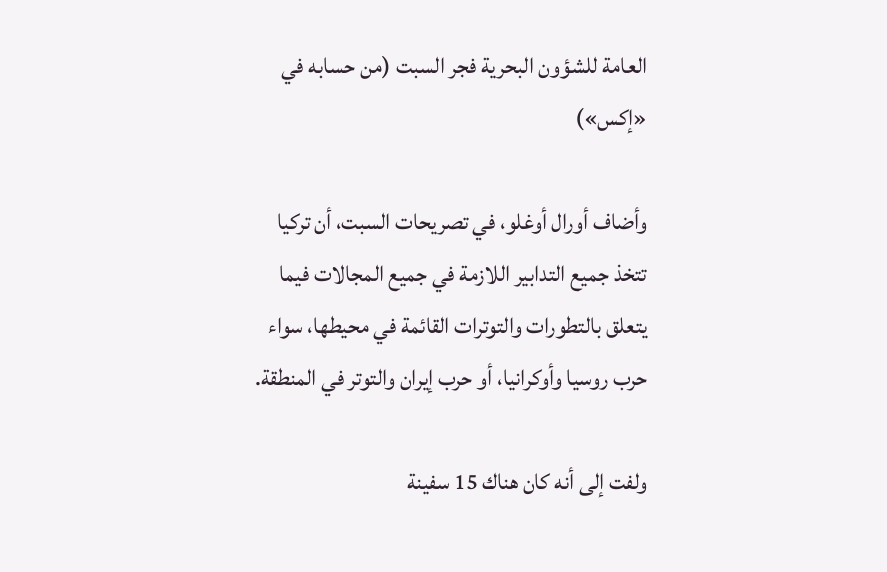العامة للشؤون البحرية فجر السبت (من حسابه في «إكس»)

وأضاف أورال أوغلو، في تصريحات السبت، أن تركيا تتخذ جميع التدابير اللازمة في جميع المجالات فيما يتعلق بالتطورات والتوترات القائمة في محيطها، سواء حرب روسيا وأوكرانيا، أو حرب إيران والتوتر في المنطقة.

ولفت إلى أنه كان هناك 15 سفينة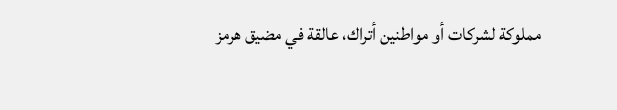مملوكة لشركات أو مواطنين أتراك، عالقة في مضيق هرمز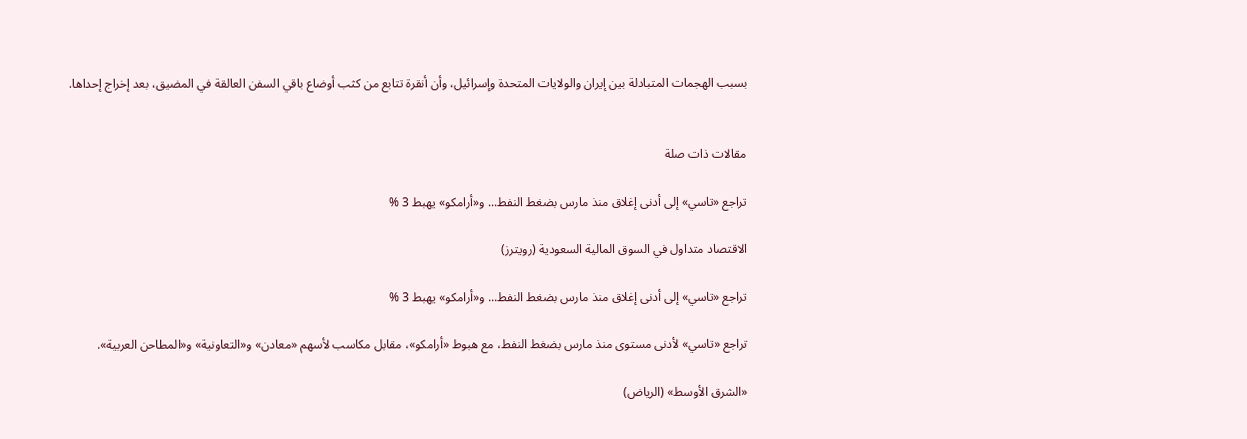بسبب الهجمات المتبادلة بين إيران والولايات المتحدة وإسرائيل، وأن أنقرة تتابع من كثب أوضاع باقي السفن العالقة في المضيق، بعد إخراج إحداها.


مقالات ذات صلة

تراجع «تاسي» إلى أدنى إغلاق منذ مارس بضغط النفط... و«أرامكو» يهبط 3 %

الاقتصاد متداول في السوق المالية السعودية (رويترز)

تراجع «تاسي» إلى أدنى إغلاق منذ مارس بضغط النفط... و«أرامكو» يهبط 3 %

تراجع «تاسي» لأدنى مستوى منذ مارس بضغط النفط، مع هبوط «أرامكو»، مقابل مكاسب لأسهم «معادن» و«التعاونية» و«المطاحن العربية».

«الشرق الأوسط» (الرياض)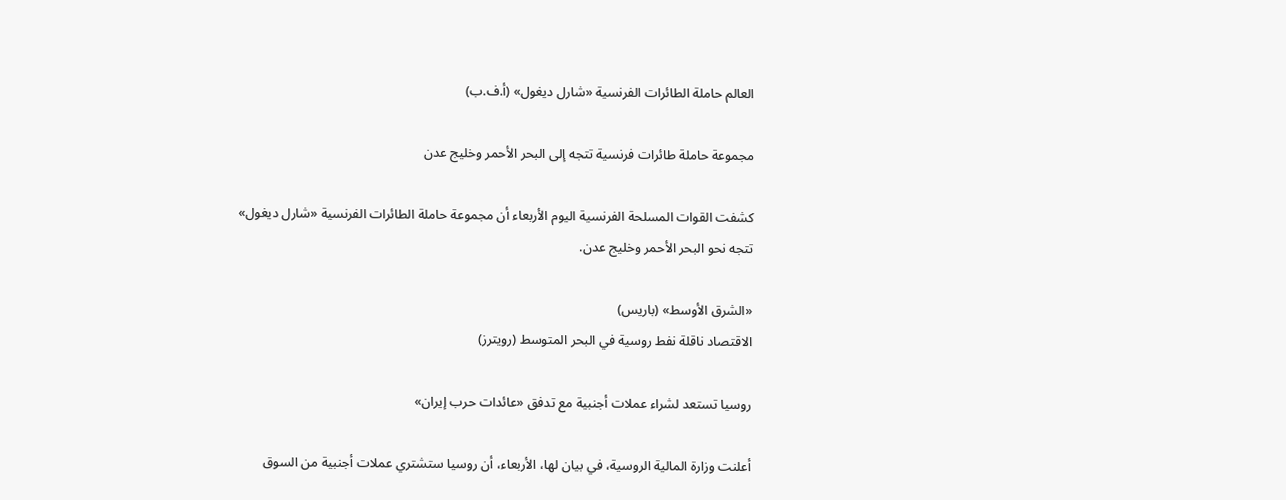العالم حاملة الطائرات الفرنسية «شارل ديغول» (أ.ف.ب)

مجموعة حاملة طائرات فرنسية تتجه إلى البحر الأحمر وخليج عدن

كشفت القوات المسلحة الفرنسية اليوم الأربعاء أن مجموعة حاملة الطائرات الفرنسية «شارل ديغول» تتجه نحو البحر الأحمر وخليج عدن.

«الشرق الأوسط» (باريس)
الاقتصاد ناقلة نفط روسية في البحر المتوسط (رويترز)

روسيا تستعد لشراء عملات أجنبية مع تدفق «عائدات حرب إيران»

أعلنت وزارة المالية الروسية، في بيان لها، الأربعاء، أن روسيا ستشتري عملات أجنبية من السوق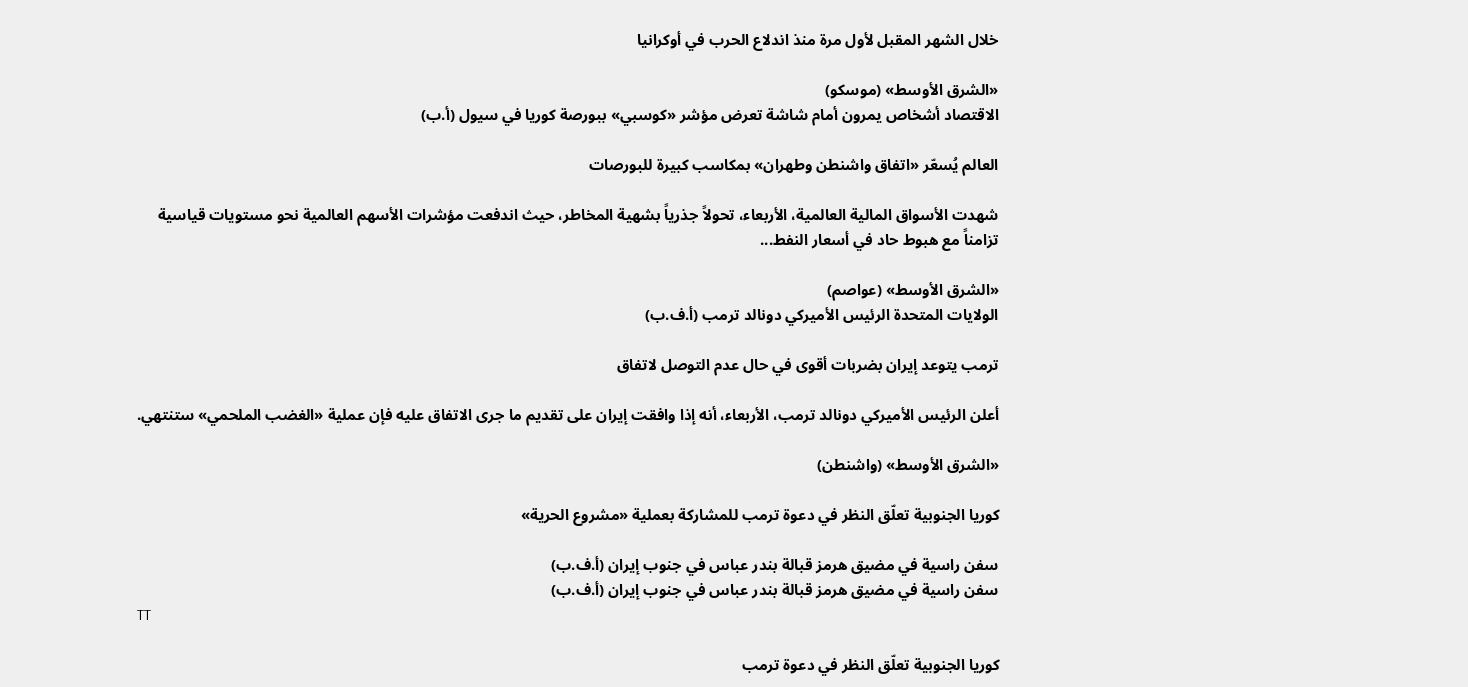خلال الشهر المقبل لأول مرة منذ اندلاع الحرب في أوكرانيا

«الشرق الأوسط» (موسكو)
الاقتصاد أشخاص يمرون أمام شاشة تعرض مؤشر «كوسبي» ببورصة كوريا في سيول (أ.ب)

العالم يُسعّر «اتفاق واشنطن وطهران» بمكاسب كبيرة للبورصات

شهدت الأسواق المالية العالمية، الأربعاء، تحولاً جذرياً بشهية المخاطر، حيث اندفعت مؤشرات الأسهم العالمية نحو مستويات قياسية تزامناً مع هبوط حاد في أسعار النفط...

«الشرق الأوسط» (عواصم)
الولايات المتحدة الرئيس الأميركي دونالد ترمب (أ.ف.ب)

ترمب يتوعد إيران بضربات أقوى في حال عدم التوصل لاتفاق

أعلن الرئيس الأميركي دونالد ترمب، الأربعاء، أنه إذا وافقت إيران على تقديم ما جرى الاتفاق عليه فإن عملية «الغضب الملحمي» ستنتهي.

«الشرق الأوسط» (واشنطن)

كوريا الجنوبية تعلّق النظر في دعوة ترمب للمشاركة بعملية «مشروع الحرية»

سفن راسية في مضيق هرمز قبالة بندر عباس في جنوب إيران (أ.ف.ب)
سفن راسية في مضيق هرمز قبالة بندر عباس في جنوب إيران (أ.ف.ب)
TT

كوريا الجنوبية تعلّق النظر في دعوة ترمب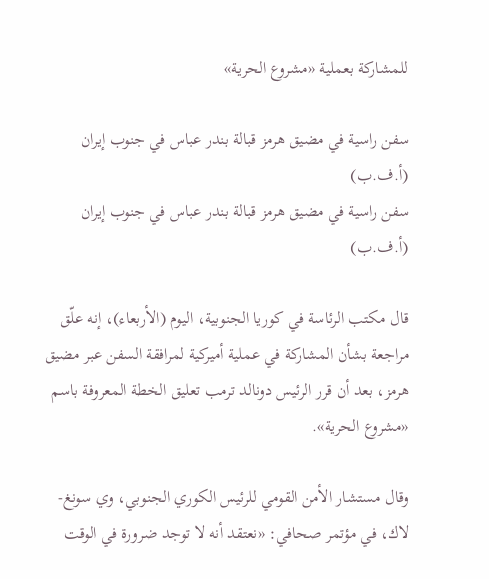للمشاركة بعملية «مشروع الحرية»

سفن راسية في مضيق هرمز قبالة بندر عباس في جنوب إيران (أ.ف.ب)
سفن راسية في مضيق هرمز قبالة بندر عباس في جنوب إيران (أ.ف.ب)

قال مكتب الرئاسة في كوريا الجنوبية، اليوم (الأربعاء)، إنه علّق مراجعة بشأن المشاركة في عملية أميركية لمرافقة السفن عبر مضيق هرمز، بعد أن قرر الرئيس دونالد ترمب تعليق الخطة المعروفة باسم «مشروع الحرية».

وقال مستشار الأمن القومي للرئيس الكوري الجنوبي، وي سونغ-لاك، في مؤتمر صحافي: «نعتقد أنه لا توجد ضرورة في الوقت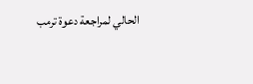الحالي لمراجعة دعوة ترمب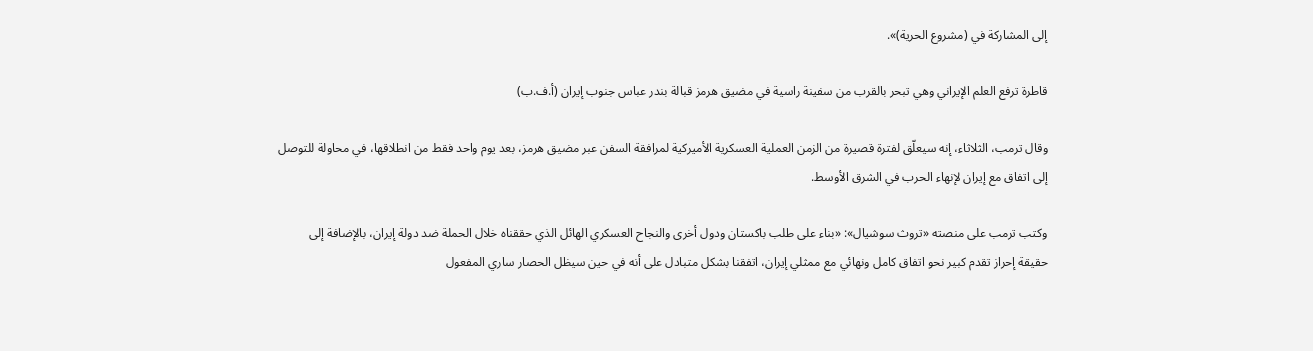إلى المشاركة في (مشروع الحرية)».

قاطرة ترفع العلم الإيراني وهي تبحر بالقرب من سفينة راسية في مضيق هرمز قبالة بندر عباس جنوب إيران (أ.ف.ب)

وقال ترمب، الثلاثاء، إنه سيعلّق لفترة قصيرة من الزمن العملية العسكرية الأميركية لمرافقة السفن عبر مضيق هرمز، بعد يوم واحد فقط من انطلاقها، في محاولة للتوصل إلى اتفاق مع إيران لإنهاء الحرب في الشرق الأوسط.

وكتب ترمب على منصته «تروث سوشيال»: «بناء على طلب باكستان ودول أخرى والنجاح العسكري الهائل الذي حققناه خلال الحملة ضد دولة إيران، بالإضافة إلى حقيقة إحراز تقدم كبير نحو اتفاق كامل ونهائي مع ممثلي إيران، اتفقنا بشكل متبادل على أنه في حين سيظل الحصار ساري المفعول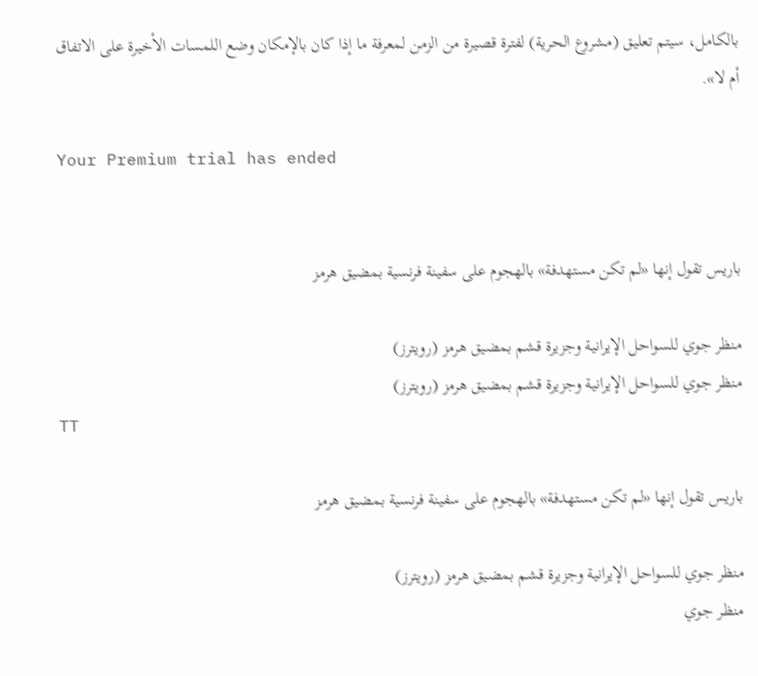بالكامل، سيتم تعليق (مشروع الحرية) لفترة قصيرة من الزمن لمعرفة ما إذا كان بالإمكان وضع اللمسات الأخيرة على الاتفاق أم لا».

Your Premium trial has ended


باريس تقول إنها «لم تكن مستهدفة» بالهجوم على سفينة فرنسية بمضيق هرمز

منظر جوي للسواحل الإيرانية وجزيرة قشم بمضيق هرمز (رويترز)
منظر جوي للسواحل الإيرانية وجزيرة قشم بمضيق هرمز (رويترز)
TT

باريس تقول إنها «لم تكن مستهدفة» بالهجوم على سفينة فرنسية بمضيق هرمز

منظر جوي للسواحل الإيرانية وجزيرة قشم بمضيق هرمز (رويترز)
منظر جوي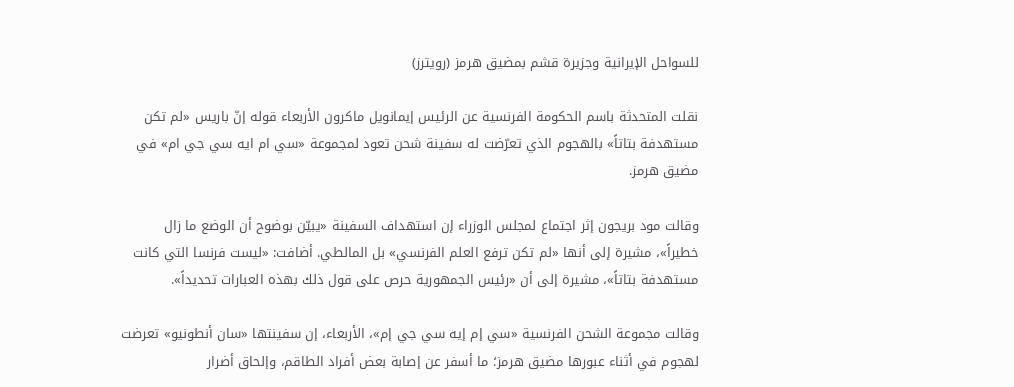للسواحل الإيرانية وجزيرة قشم بمضيق هرمز (رويترز)

نقلت المتحدثة باسم الحكومة الفرنسية عن الرئيس إيمانويل ماكرون الأربعاء قوله إنّ باريس «لم تكن مستهدفة بتاتاً» بالهجوم الذي تعرّضت له سفينة شحن تعود لمجموعة «سي ام ايه سي جي ام» في مضيق هرمز.

وقالت مود بريجون إثر اجتماع لمجلس الوزراء إن استهداف السفينة «يبيّن بوضوح أن الوضع ما زال خطيراً»، مشيرة إلى أنها «لم تكن ترفع العلم الفرنسي» بل المالطي. أضافت: «ليست فرنسا التي كانت مستهدفة بتاتاً»، مشيرة إلى أن «رئيس الجمهورية حرص على قول ذلك بهذه العبارات تحديداً».

وقالت مجموعة الشحن الفرنسية «سي إم إيه سي جي إم»، الأربعاء، إن سفينتها «سان أنطونيو» تعرضت لهجوم في أثناء عبورها مضيق هرمز؛ ما أسفر عن إصابة بعض أفراد الطاقم، وإلحاق أضرار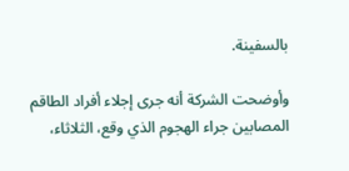بالسفينة.

وأوضحت الشركة أنه جرى إجلاء أفراد الطاقم المصابين جراء الهجوم الذي وقع، الثلاثاء،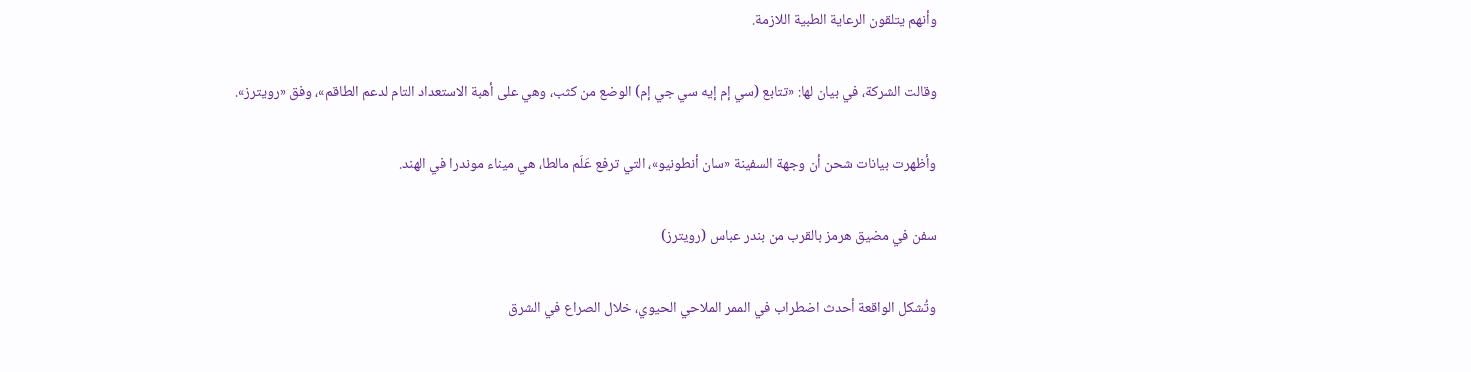وأنهم يتلقون الرعاية الطبية اللازمة.

وقالت الشركة، في بيان لها: «تتابع (سي إم إيه سي جي إم) الوضع من كثب، وهي على أهبة الاستعداد التام لدعم الطاقم»، وفق «رويترز».

وأظهرت بيانات شحن أن وجهة السفينة «سان أنطونيو»، التي ترفع عَلَم مالطا، هي ميناء موندرا في الهند.

سفن في مضيق هرمز بالقرب من بندر عباس (رويترز)

وتُشكل الواقعة أحدث اضطراب في الممر الملاحي الحيوي، خلال الصراع في الشرق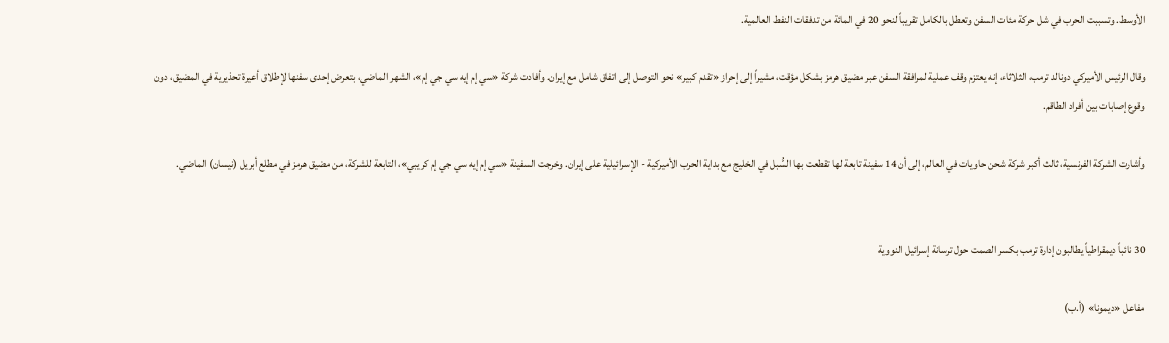الأوسط. وتسببت الحرب ‌في شل حركة مئات ‌السفن وتعطل بالكامل تقريباً لنحو 20 في المائة من تدفقات النفط العالمية.

وقال الرئيس الأميركي دونالد ترمب، الثلاثاء، إنه يعتزم وقف عملية لمرافقة السفن عبر مضيق هرمز بشكل مؤقت، مشيراً إلى إحراز «تقدم كبير» نحو التوصل إلى ‌اتفاق شامل ‌مع إيران. وأفادت شركة «سي إم إيه سي جي إم»، الشهر الماضي، بتعرض إحدى سفنها لإطلاق أعيرة تحذيرية في ‌المضيق، دون وقوع إصابات بين أفراد الطاقم.

وأشارت الشركة الفرنسية، ثالث أكبر شركة شحن حاويات في العالم، إلى أن 14 سفينة تابعة لها تقطعت بها السُّبل في الخليج مع بداية الحرب الأميركية - الإسرائيلية على إيران. وخرجت السفينة «سي إم إيه سي جي إم كريبي»، التابعة للشركة، من مضيق هرمز في مطلع أبريل (نيسان) الماضي.


30 نائباً ديمقراطياً يطالبون إدارة ترمب بكسر الصمت حول ترسانة إسرائيل النووية

مفاعل «ديمونا» (أ.ب)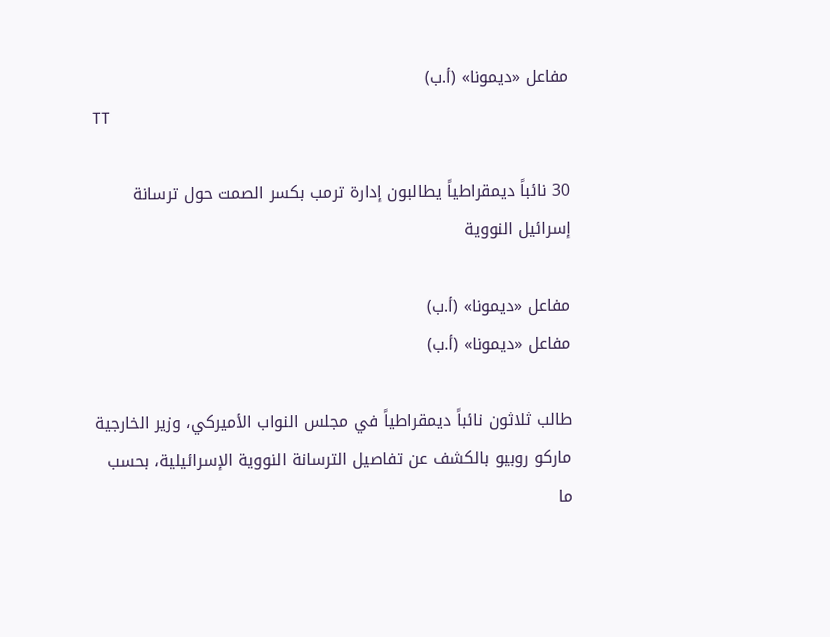مفاعل «ديمونا» (أ.ب)
TT

30 نائباً ديمقراطياً يطالبون إدارة ترمب بكسر الصمت حول ترسانة إسرائيل النووية

مفاعل «ديمونا» (أ.ب)
مفاعل «ديمونا» (أ.ب)

طالب ثلاثون نائباً ديمقراطياً في مجلس النواب الأميركي، وزير الخارجية ماركو روبيو بالكشف عن تفاصيل الترسانة النووية الإسرائيلية، بحسب ما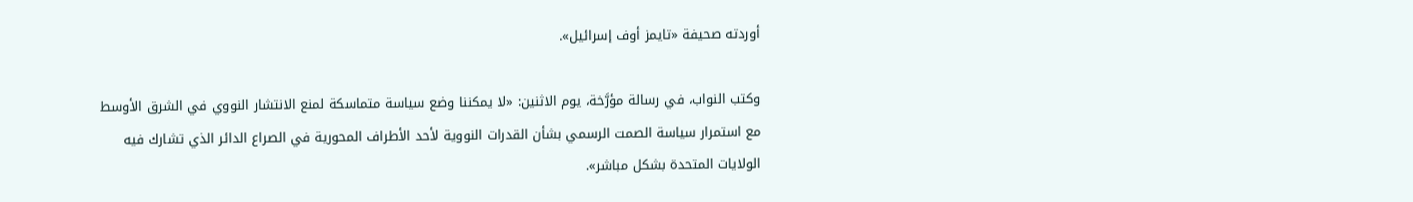أوردته صحيفة «تايمز أوف إسرائيل».

وكتب النواب، في رسالة مؤرَّخة، يوم الاثنين: «لا يمكننا وضع سياسة متماسكة لمنع الانتشار النووي في الشرق الأوسط مع استمرار سياسة الصمت الرسمي بشأن القدرات النووية لأحد الأطراف المحورية في الصراع الدائر الذي تشارك فيه الولايات المتحدة بشكل مباشر».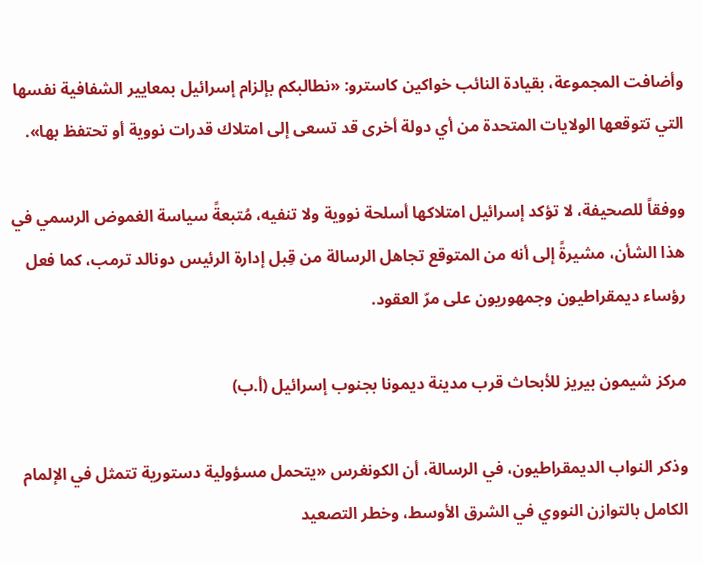وأضافت المجموعة، بقيادة النائب خواكين كاسترو: «نطالبكم بإلزام إسرائيل بمعايير الشفافية نفسها التي تتوقعها الولايات المتحدة من أي دولة أخرى قد تسعى إلى امتلاك قدرات نووية أو تحتفظ بها».

ووفقاً للصحيفة، لا تؤكد إسرائيل امتلاكها أسلحة نووية ولا تنفيه، مُتبعةً سياسة الغموض الرسمي في هذا الشأن، مشيرةً إلى أنه من المتوقع تجاهل الرسالة من قِبل إدارة الرئيس دونالد ترمب، كما فعل رؤساء ديمقراطيون وجمهوريون على مرّ العقود.

مركز شيمون بيريز للأبحاث قرب مدينة ديمونا بجنوب إسرائيل (أ.ب)

وذكر النواب الديمقراطيون، في الرسالة، أن الكونغرس «يتحمل مسؤولية دستورية تتمثل في الإلمام الكامل بالتوازن النووي في الشرق الأوسط، وخطر التصعيد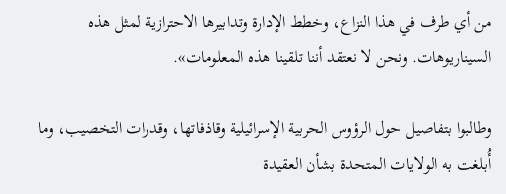من أي طرف في هذا النزاع، وخطط الإدارة وتدابيرها الاحترازية لمثل هذه السيناريوهات. ونحن لا نعتقد أننا تلقينا هذه المعلومات».

وطالبوا بتفاصيل حول الرؤوس الحربية الإسرائيلية وقاذفاتها، وقدرات التخصيب، وما أُبلغت به الولايات المتحدة بشأن العقيدة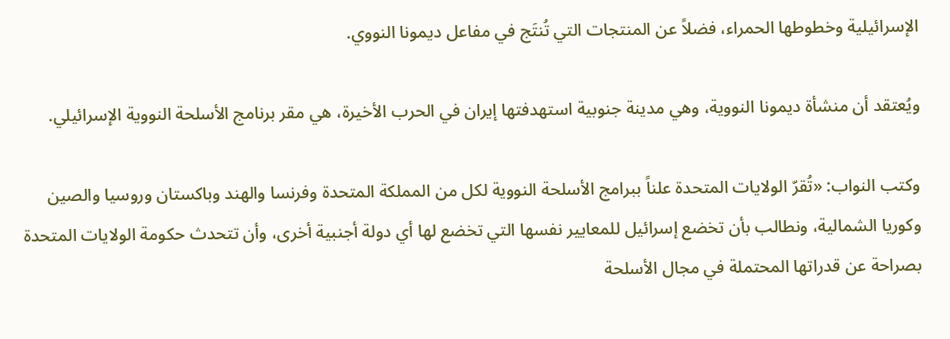الإسرائيلية وخطوطها الحمراء، فضلاً عن المنتجات التي تُنتَج في مفاعل ديمونا النووي.

ويُعتقد أن منشأة ديمونا النووية، وهي مدينة جنوبية استهدفتها إيران في الحرب الأخيرة، هي مقر برنامج الأسلحة النووية الإسرائيلي.

وكتب النواب: «تُقرّ الولايات المتحدة علناً ببرامج الأسلحة النووية لكل من المملكة المتحدة وفرنسا والهند وباكستان وروسيا والصين وكوريا الشمالية، ونطالب بأن تخضع إسرائيل للمعايير نفسها التي تخضع لها أي دولة أجنبية أخرى، وأن تتحدث حكومة الولايات المتحدة بصراحة عن قدراتها المحتملة في مجال الأسلحة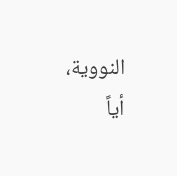النووية، أياً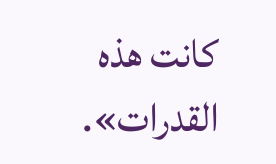كانت هذه القدرات».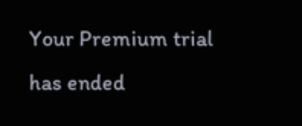Your Premium trial has ended